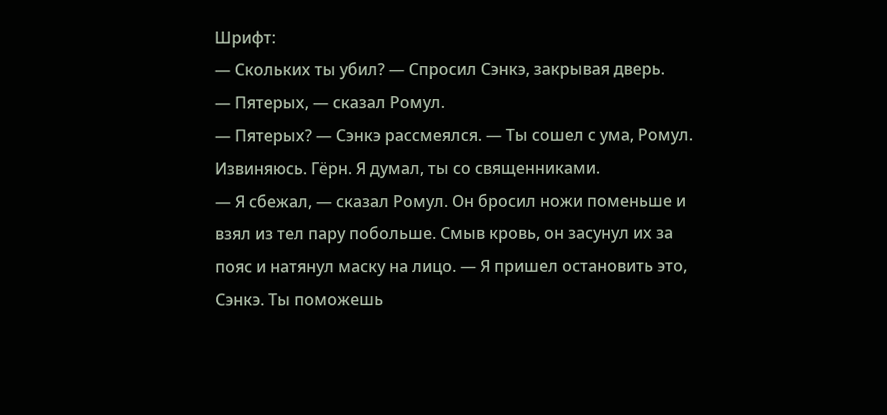Шрифт:
— Скольких ты убил? — Спросил Сэнкэ, закрывая дверь.
— Пятерых, — сказал Ромул.
— Пятерых? — Сэнкэ рассмеялся. — Ты сошел с ума, Ромул. Извиняюсь. Гёрн. Я думал, ты со священниками.
— Я сбежал, — сказал Ромул. Он бросил ножи поменьше и взял из тел пару побольше. Смыв кровь, он засунул их за пояс и натянул маску на лицо. — Я пришел остановить это, Сэнкэ. Ты поможешь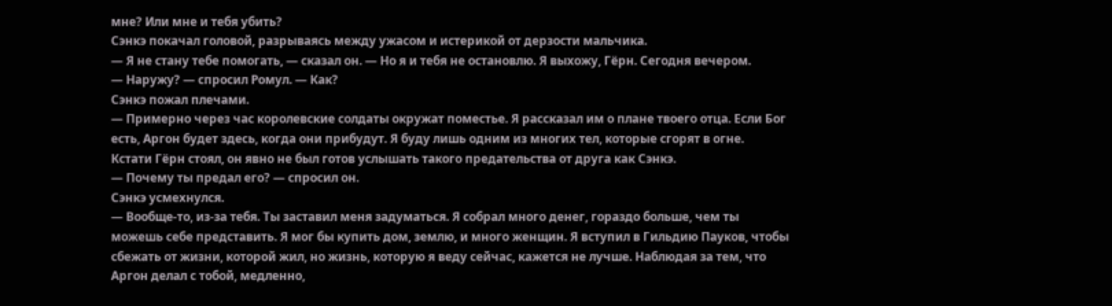мне? Или мне и тебя убить?
Сэнкэ покачал головой, разрываясь между ужасом и истерикой от дерзости мальчика.
— Я не стану тебе помогать, — сказал он. — Но я и тебя не остановлю. Я выхожу, Гёрн. Сегодня вечером.
— Наружу? — спросил Ромул. — Как?
Сэнкэ пожал плечами.
— Примерно через час королевские солдаты окружат поместье. Я рассказал им о плане твоего отца. Если Бог есть, Аргон будет здесь, когда они прибудут. Я буду лишь одним из многих тел, которые сгорят в огне.
Кстати Гёрн стоял, он явно не был готов услышать такого предательства от друга как Сэнкэ.
— Почему ты предал его? — спросил он.
Сэнкэ усмехнулся.
— Вообще-то, из-за тебя. Ты заставил меня задуматься. Я собрал много денег, гораздо больше, чем ты можешь себе представить. Я мог бы купить дом, землю, и много женщин. Я вступил в Гильдию Пауков, чтобы сбежать от жизни, которой жил, но жизнь, которую я веду сейчас, кажется не лучше. Наблюдая за тем, что Аргон делал с тобой, медленно,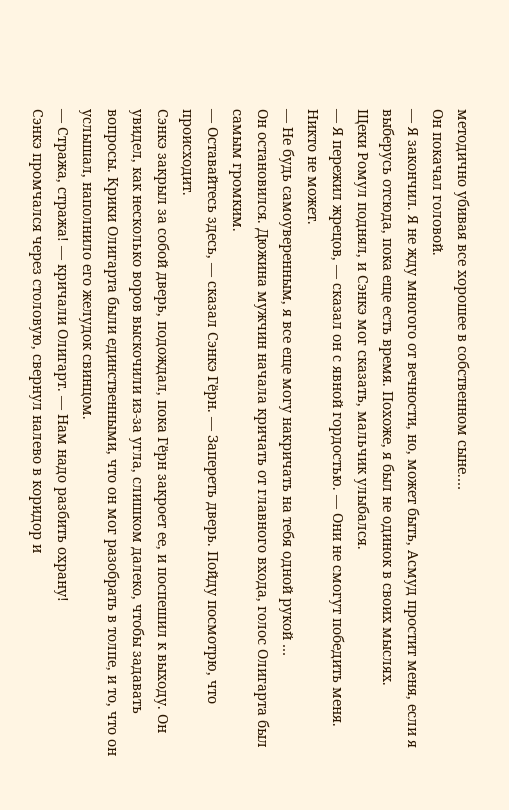методично убивая все хорошее в собственном сыне.…
Он покачал головой.
— Я закончил. Я не жду многого от вечности, но, может быть, Асмуд простит меня, если я выберусь отсюда, пока еще есть время. Похоже, я был не одинок в своих мыслях.
Щеки Ромул поднял, и Сэнкэ мог сказать, мальчик улыбался.
— Я пережил жрецов, — сказал он с явной гордостью. — Они не смогут победить меня. Никто не может.
— Не будь самоуверенным, я все еще могу накричать на тебя одной рукой …
Он остановился. Дюжина мужчин начала кричать от главного входа, голос Олигарта был самым громким.
— Оставайтесь здесь, — сказал Сэнкэ Гёрн. — Запереть дверь. Пойду посмотрю, что происходит.
Сэнкэ закрыл за собой дверь, подождал, пока Гёрн закроет ее, и поспешил к выходу. Он увидел, как несколько воров выскочили из-за угла, слишком далеко, чтобы задавать вопросы. Крики Олигарта были единственными, что он мог разобрать в толпе, и то, что он услышал, наполнило его желудок свинцом.
— Стража, стража! — кричали Олигарт. — Нам надо разбить охрану!
Сэнкэ промчался через столовую, свернул налево в коридор и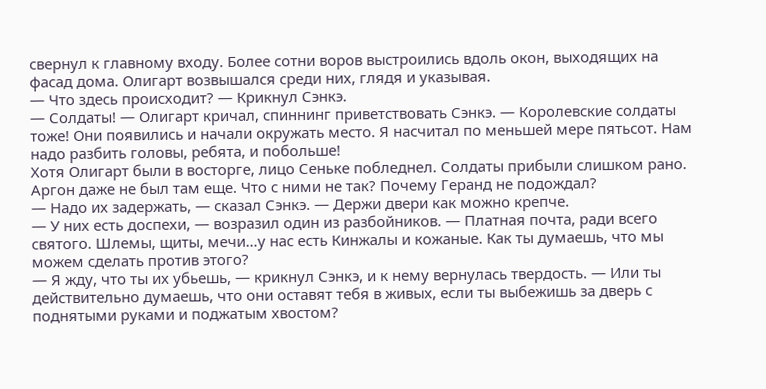свернул к главному входу. Более сотни воров выстроились вдоль окон, выходящих на фасад дома. Олигарт возвышался среди них, глядя и указывая.
— Что здесь происходит? — Крикнул Сэнкэ.
— Солдаты! — Олигарт кричал, спиннинг приветствовать Сэнкэ. — Королевские солдаты тоже! Они появились и начали окружать место. Я насчитал по меньшей мере пятьсот. Нам надо разбить головы, ребята, и побольше!
Хотя Олигарт были в восторге, лицо Сеньке побледнел. Солдаты прибыли слишком рано. Аргон даже не был там еще. Что с ними не так? Почему Геранд не подождал?
— Надо их задержать, — сказал Сэнкэ. — Держи двери как можно крепче.
— У них есть доспехи, — возразил один из разбойников. — Платная почта, ради всего святого. Шлемы, щиты, мечи…у нас есть Кинжалы и кожаные. Как ты думаешь, что мы можем сделать против этого?
— Я жду, что ты их убьешь, — крикнул Сэнкэ, и к нему вернулась твердость. — Или ты действительно думаешь, что они оставят тебя в живых, если ты выбежишь за дверь с поднятыми руками и поджатым хвостом?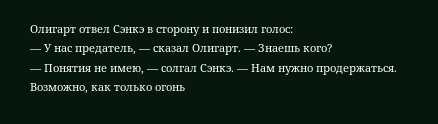Олигарт отвел Сэнкэ в сторону и понизил голос:
— У нас предатель, — сказал Олигарт. — Знаешь кого?
— Понятия не имею, — солгал Сэнкэ. — Нам нужно продержаться. Возможно, как только огонь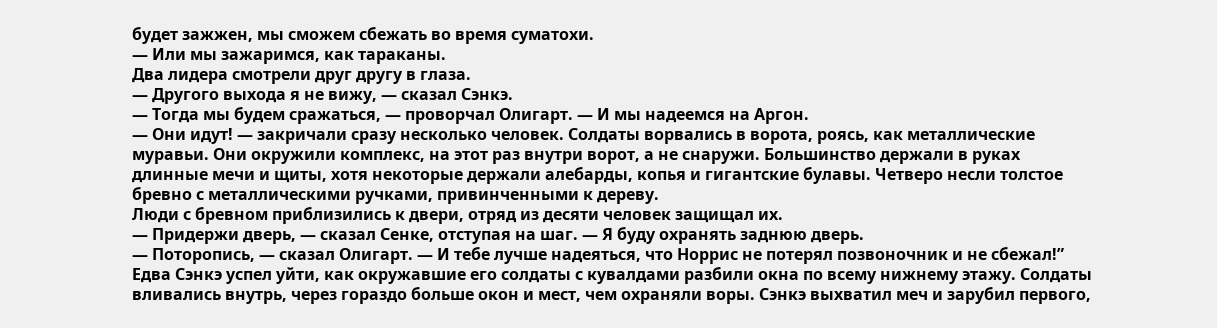будет зажжен, мы сможем сбежать во время суматохи.
— Или мы зажаримся, как тараканы.
Два лидера смотрели друг другу в глаза.
— Другого выхода я не вижу, — сказал Сэнкэ.
— Тогда мы будем сражаться, — проворчал Олигарт. — И мы надеемся на Аргон.
— Они идут! — закричали сразу несколько человек. Солдаты ворвались в ворота, роясь, как металлические муравьи. Они окружили комплекс, на этот раз внутри ворот, а не снаружи. Большинство держали в руках длинные мечи и щиты, хотя некоторые держали алебарды, копья и гигантские булавы. Четверо несли толстое бревно с металлическими ручками, привинченными к дереву.
Люди с бревном приблизились к двери, отряд из десяти человек защищал их.
— Придержи дверь, — сказал Сенке, отступая на шаг. — Я буду охранять заднюю дверь.
— Поторопись, — сказал Олигарт. — И тебе лучше надеяться, что Норрис не потерял позвоночник и не сбежал!”
Едва Сэнкэ успел уйти, как окружавшие его солдаты с кувалдами разбили окна по всему нижнему этажу. Солдаты вливались внутрь, через гораздо больше окон и мест, чем охраняли воры. Сэнкэ выхватил меч и зарубил первого,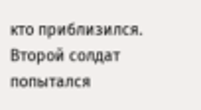кто приблизился. Второй солдат попытался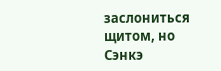заслониться щитом, но Сэнкэ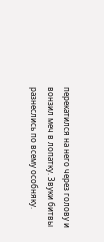перекатился на него через голову и вонзил меч в лопатку. Звуки битвы разнеслись по всему особняку.